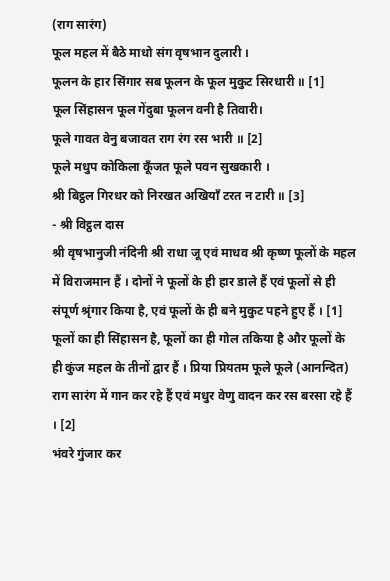(राग सारंग)
फूल महल में बैठे माधो संग वृषभान दुलारी ।
फूलन के हार सिंगार सब फूलन के फूल मुकुट सिरधारी ॥ [1]
फूल सिंहासन फूल गेंदुबा फूलन वनी है तिवारी।
फूले गावत वेनु बजावत राग रंग रस भारी ॥ [2]
फूले मधुप कोकिला कूँजत फूले पवन सुखकारी ।
श्री बिट्ठल गिरधर को निरखत अखियाँ टरत न टारी ॥ [3]
- श्री विट्ठल दास
श्री वृषभानुजी नंदिनी श्री राधा जू एवं माधव श्री कृष्ण फूलों के महल में विराजमान हैं । दोनों ने फूलों के ही हार डाले हैं एवं फूलों से ही संपूर्ण श्रृंगार किया है, एवं फूलों के ही बने मुकुट पहने हुए हैं । [1]
फूलों का ही सिंहासन है, फूलों का ही गोल तकिया है और फूलों के ही कुंज महल के तीनों द्वार हैं । प्रिया प्रियतम फूले फूले (आनन्दित) राग सारंग में गान कर रहे हैं एवं मधुर वेणु वादन कर रस बरसा रहे हैं । [2]
भंवरे गुंजार कर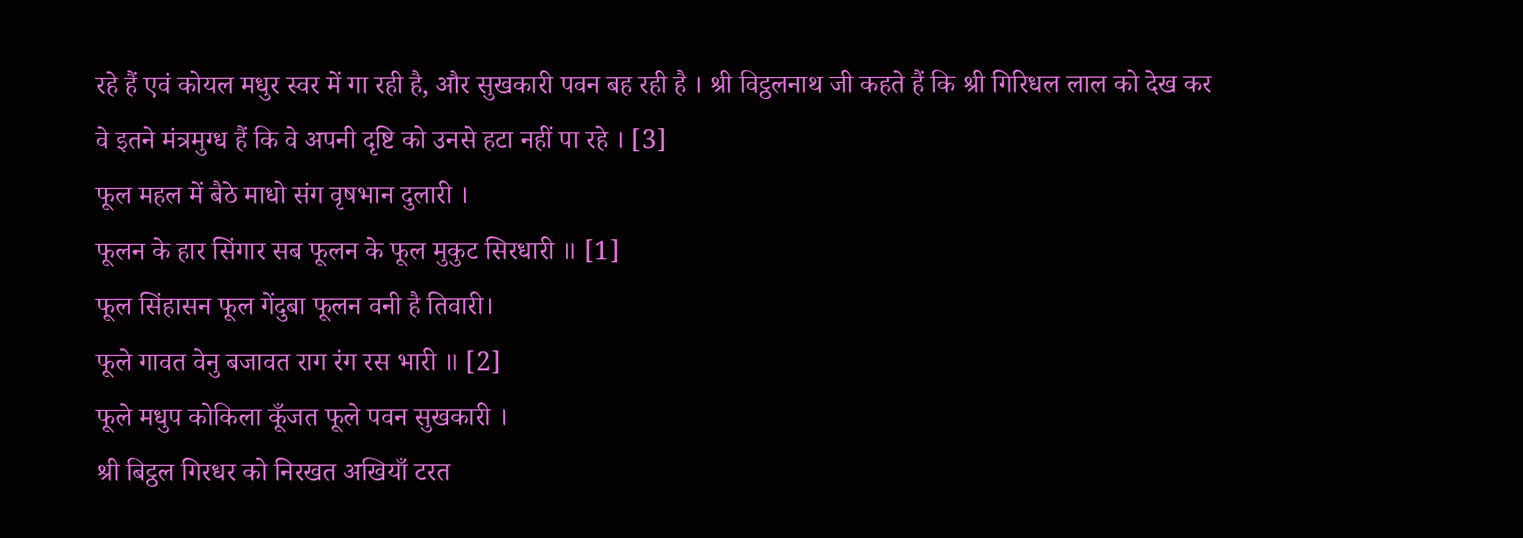रहे हैं एवं कोयल मधुर स्वर में गा रही है, और सुखकारी पवन बह रही है । श्री विट्ठलनाथ जी कहते हैं कि श्री गिरिधल लाल को देख कर वे इतने मंत्रमुग्ध हैं कि वे अपनी दृष्टि को उनसे हटा नहीं पा रहे । [3]
फूल महल में बैठे माधो संग वृषभान दुलारी ।
फूलन के हार सिंगार सब फूलन के फूल मुकुट सिरधारी ॥ [1]
फूल सिंहासन फूल गेंदुबा फूलन वनी है तिवारी।
फूले गावत वेनु बजावत राग रंग रस भारी ॥ [2]
फूले मधुप कोकिला कूँजत फूले पवन सुखकारी ।
श्री बिट्ठल गिरधर को निरखत अखियाँ टरत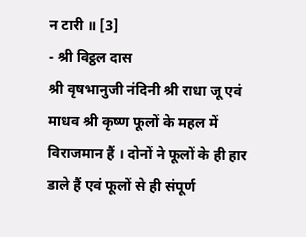न टारी ॥ [3]
- श्री विट्ठल दास
श्री वृषभानुजी नंदिनी श्री राधा जू एवं माधव श्री कृष्ण फूलों के महल में विराजमान हैं । दोनों ने फूलों के ही हार डाले हैं एवं फूलों से ही संपूर्ण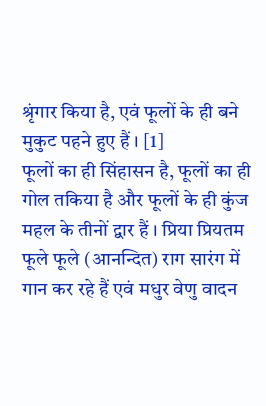श्रृंगार किया है, एवं फूलों के ही बने मुकुट पहने हुए हैं । [1]
फूलों का ही सिंहासन है, फूलों का ही गोल तकिया है और फूलों के ही कुंज महल के तीनों द्वार हैं । प्रिया प्रियतम फूले फूले (आनन्दित) राग सारंग में गान कर रहे हैं एवं मधुर वेणु वादन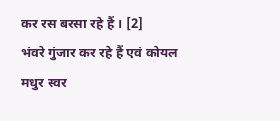कर रस बरसा रहे हैं । [2]
भंवरे गुंजार कर रहे हैं एवं कोयल मधुर स्वर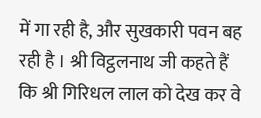में गा रही है, और सुखकारी पवन बह रही है । श्री विट्ठलनाथ जी कहते हैं कि श्री गिरिधल लाल को देख कर वे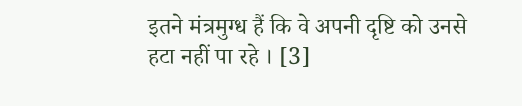इतने मंत्रमुग्ध हैं कि वे अपनी दृष्टि को उनसे हटा नहीं पा रहे । [3]